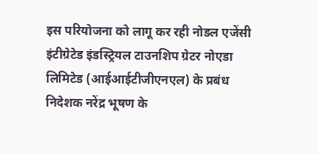इस परियोजना को लागू कर रही नोडल एजेंसी इंटीग्रेटेड इंडस्ट्रियल टाउनशिप ग्रेटर नोएडा लिमिटेड (आईआईटीजीएनएल) के प्रबंध निदेशक नरेंद्र भूषण के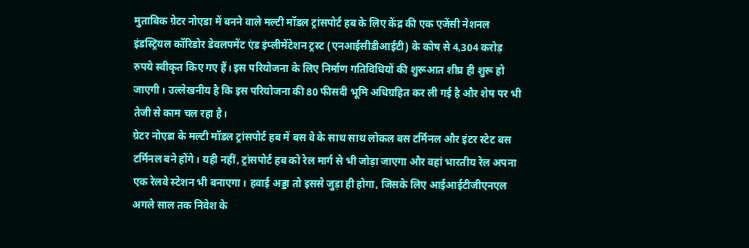मुताबिक ग्रेटर नोएडा में बनने वाले मल्टी मॉडल ट्रांसपोर्ट हब के लिए केंद्र की एक एजेंसी नेशनल इंडस्ट्रियल कॉरिडोर डेवलपमेंट एंड इंप्लीमेंटेशन ट्रस्ट (एनआईसीडीआईटी) के कोष से 4,304 करोड़ रुपये स्वीकृत किए गए हैं। इस परियोजना के लिए निर्माण गतिविधियों की शुरूआत शीघ्र ही शुरू हो जाएगी। उल्लेखनीय है कि इस परियोजना की 80 फीसदी भूमि अधिग्रहित कर ली गई है और शेष पर भी तेजी से काम चल रहा है।
ग्रेटर नोएडा के मल्टी मॉडल ट्रांसपोर्ट हब में बस वे के साथ साथ लोकल बस टर्मिनल और इंटर स्टेट बस टर्मिनल बने होंगे। यही नहीं, ट्रांसपोर्ट हब को रेल मार्ग से भी जोड़ा जाएगा और वहां भारतीय रेल अपना एक रेलवे स्टेशन भी बनाएगा। हवाई अड्डा तो इससे जुड़ा ही होगा, जिसके लिए आईआईटीजीएनएल अगले साल तक निवेश के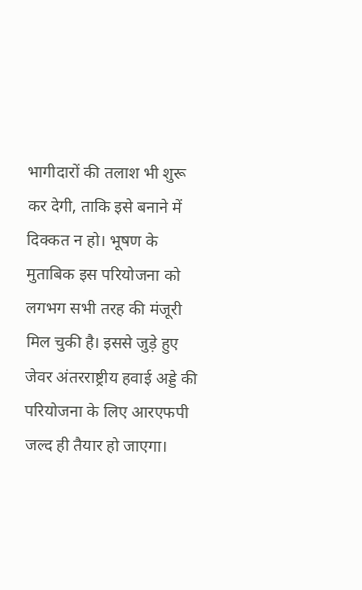भागीदारों की तलाश भी शुरू कर देगी, ताकि इसे बनाने में दिक्कत न हो। भूषण के मुताबिक इस परियोजना को लगभग सभी तरह की मंजूरी मिल चुकी है। इससे जुड़े हुए जेवर अंतरराष्ट्रीय हवाई अड्डे की परियोजना के लिए आरएफपी जल्द ही तैयार हो जाएगा।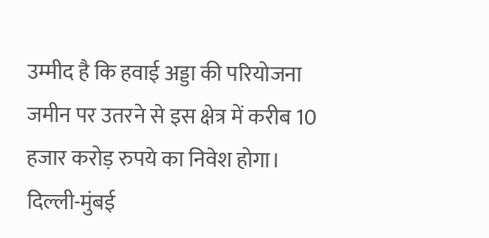उम्मीद है कि हवाई अड्डा की परियोजना जमीन पर उतरने से इस क्षेत्र में करीब 10 हजार करोड़ रुपये का निवेश होगा।
दिल्ली-मुंबई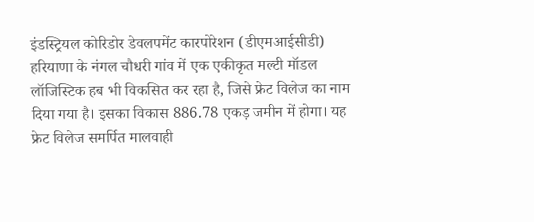इंडस्ट्रियल कोरिडोर डेवलपमेंट कारपोरेशन (डीएमआईसीडी) हरियाणा के नंगल चौधरी गांव में एक एकीकृत मल्टी मॉडल लॉजिस्टिक हब भी विकसित कर रहा है, जिसे फ्रेट विलेज का नाम दिया गया है। इसका विकास 886.78 एकड़ जमीन में होगा। यह फ्रेट विलेज समर्पित मालवाही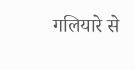गलियारे से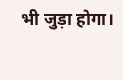भी जुड़ा होगा।